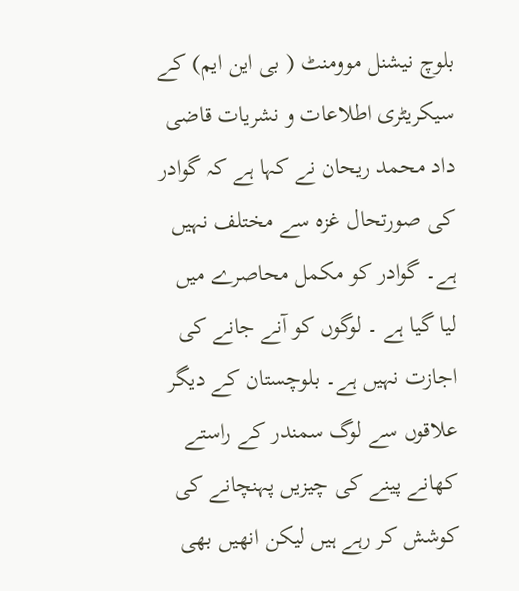بلوچ نیشنل موومنٹ ( بی این ایم) کے سیکریٹری اطلاعات و نشریات قاضی داد محمد ریحان نے کہا ہے کہ گوادر کی صورتحال غزہ سے مختلف نہیں ہے۔ گوادر کو مکمل محاصرے میں لیا گیا ہے ۔ لوگوں کو آنے جانے کی اجازت نہیں ہے۔ بلوچستان کے دیگر علاقوں سے لوگ سمندر کے راستے کھانے پینے کی چیزیں پہنچانے کی کوشش کر رہے ہیں لیکن انھیں بھی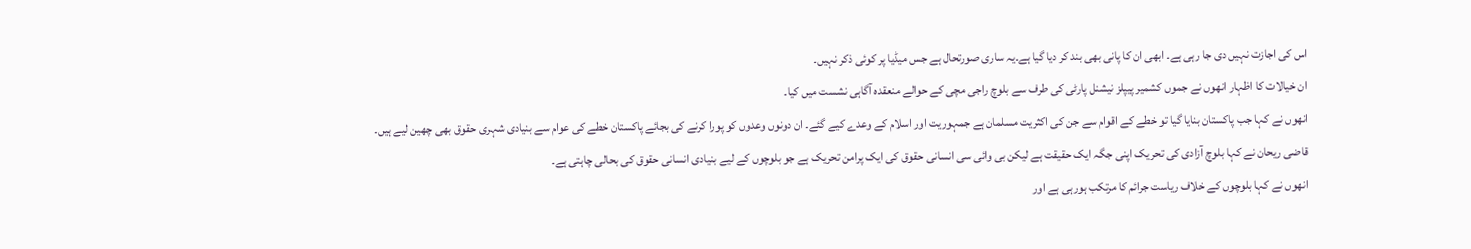اس کی اجازت نہیں دی جا رہی ہے۔ ابھی ان کا پانی بھی بند کر دیا گیا ہے۔یہ ساری صورتحال ہے جس میڈیا پر کوئی ذکر نہیں۔
ان خیالات کا اظہار انھوں نے جموں کشمیر پیپلز نیشنل پارٹی کی طرف سے بلوچ راجی مچی کے حوالے منعقدہ آگاہی نشست میں کیا۔
انھوں نے کہا جب پاکستان بنایا گیا تو خطے کے اقوام سے جن کی اکثریت مسلمان ہے جمہوریت اور اسلام کے وعدے کیے گئے۔ ان دونوں وعدوں کو پورا کرنے کی بجائے پاکستان خطے کی عوام سے بنیادی شہری حقوق بھی چھین لیے ہیں۔
قاضی ریحان نے کہا بلوچ آزادی کی تحریک اپنی جگہ ایک حقیقت ہے لیکن بی وائی سی انسانی حقوق کی ایک پرامن تحریک ہے جو بلوچوں کے لیے بنیادی انسانی حقوق کی بحالی چاہتی ہے۔
انھوں نے کہا بلوچوں کے خلاف ریاست جرائم کا مرتکب ہورہی ہے اور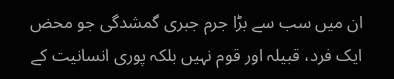ان میں سب سے بڑا جرم جبری گمشدگی جو محض ایک فرد، قبیلہ اور قوم نہیں بلکہ پوری انسانیت کے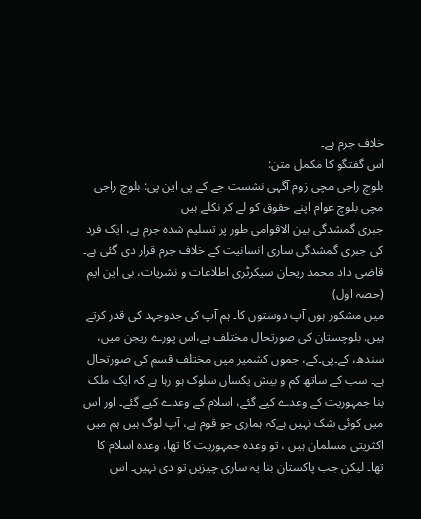خلاف جرم ہے۔
اس گفتگو کا مکمل متن:
بلوچ راجی مچی زوم آگہی نشست جے کے پی این پی: بلوچ راجی مچی بلوچ عوام اپنے حقوق کو لے کر نکلے ہیں
جبری گمشدگی بین الاقوامی طور پر تسلیم شدہ جرم ہے، ایک فرد کی جبری گمشدگی ساری انسانیت کے خلاف جرم قرار دی گئی ہے۔
قاضی داد محمد ریحان سیکرٹری اطلاعات و نشریات، بی این ایم
(حصہ اول)
میں مشکور ہوں آپ دوستوں کا۔ ہم آپ کی جدوجہد کی قدر کرتے ہیں. بلوچستان کی صورتحال مختلف ہے،اس پورے ریجن میں، سندھ، کے۔پی۔کے، جموں کشمیر میں مختلف قسم کی صورتحال ہے۔ سب کے ساتھ کم و بیش یکساں سلوک ہو رہا ہے کہ ایک ملک بنا جمہوریت کے وعدے کیے گئے، اسلام کے وعدے کیے گئے۔ اور اس میں کوئی شک نہیں ہےکہ ہماری جو قوم ہے، آپ لوگ ہیں ہم میں اکثریتی مسلمان ہیں ، تو وعدہ جمہوریت کا تھا، وعدہ اسلام کا تھا۔ لیکن جب پاکستان بنا یہ ساری چیزیں تو دی نہیں۔ اس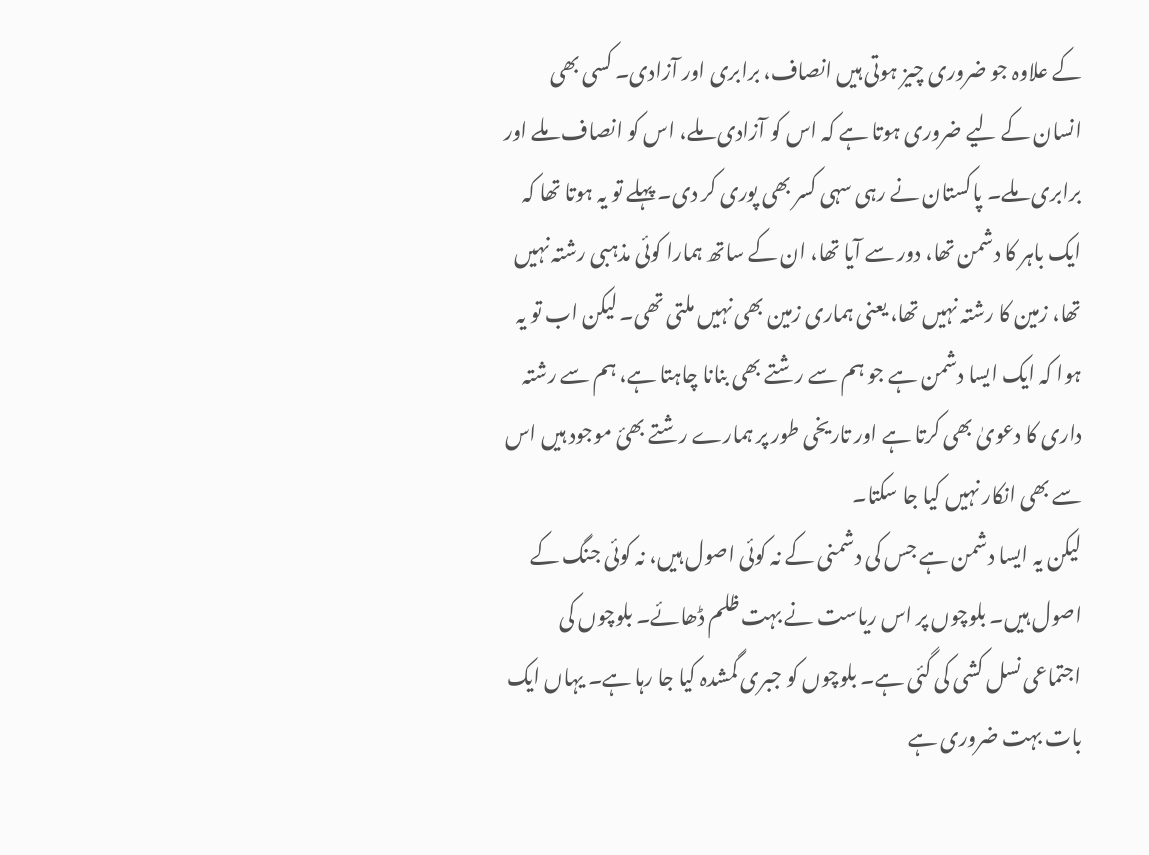کے علاوہ جو ضروری چیز ہوتی ہیں انصاف، برابری اور آزادی۔ کسی بھی انسان کے لیے ضروری ہوتا ہے کہ اس کو آزادی ملے، اس کو انصاف ملے اور برابری ملے۔ پاکستان نے رہی سہی کسر بھی پوری کر دی۔ پہلے تو یہ ہوتا تھا کہ ایک باہر کا دشمن تھا، دور سے آیا تھا، ان کے ساتھ ہمارا کوئی مذہبی رشتہ نہیں تھا، زمین کا رشتہ نہیں تھا، یعنی ہماری زمین بھی نہیں ملتی تھی۔ لیکن اب تو یہ ہوا کہ ایک ایسا دشمن ہے جو ہم سے رشتے بھی بنانا چاہتا ہے، ہم سے رشتہ داری کا دعویٰ بھی کرتا ہے اور تاریخی طور پر ہمارے رشتے بھئ موجود ہیں اس سے بھی انکار نہیں کیا جا سکتا۔
لیکن یہ ایسا دشمن ہے جس کی دشمنی کے نہ کوئی اصول ہیں، نہ کوئی جنگ کے اصول ہیں۔ بلوچوں پر اس ریاست نے بہت ظلم ڈھائے۔ بلوچوں کی اجتماعی نسل کشی کی گئی ہے۔ بلوچوں کو جبری گمشدہ کیا جا رہا ہے۔ یہاں ایک بات بہت ضروری ہے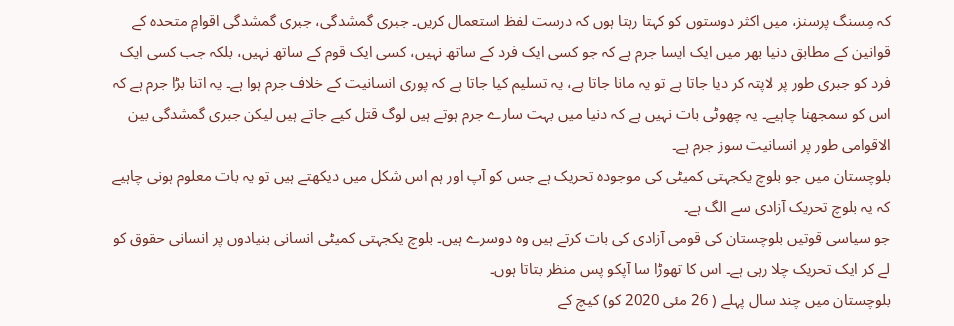کہ مِسنگ پرسنز، میں اکثر دوستوں کو کہتا رہتا ہوں کہ درست لفظ استعمال کریں۔ جبری گمشدگی، جبری گمشدگی اقوامِ متحدہ کے قوانین کے مطابق دنیا بھر میں ایک ایسا جرم ہے کہ جو کسی ایک فرد کے ساتھ نہیں، کسی ایک قوم کے ساتھ نہیں، بلکہ جب کسی ایک فرد کو جبری طور پر لاپتہ کر دیا جاتا ہے تو یہ مانا جاتا ہے، یہ تسلیم کیا جاتا ہے کہ پوری انسانیت کے خلاف جرم ہوا ہے۔ یہ اتنا بڑا جرم ہے کہ اس کو سمجھنا چاہیے۔ یہ چھوٹی بات نہیں ہے کہ دنیا میں بہت سارے جرم ہوتے ہیں لوگ قتل کیے جاتے ہیں لیکن جبری گمشدگی بین الاقوامی طور پر انسانیت سوز جرم ہے۔
بلوچستان میں جو بلوچ یکجہتی کمیٹی کی موجودہ تحریک ہے جس کو آپ اور ہم اس شکل میں دیکھتے ہیں تو یہ بات معلوم ہونی چاہیے کہ یہ بلوچ تحریک آزادی سے الگ ہے۔
جو سیاسی قوتیں بلوچستان کی قومی آزادی کی بات کرتے ہیں وہ دوسرے ہیں۔ بلوچ یکجہتی کمیٹی انسانی بنیادوں پر انسانی حقوق کو لے کر ایک تحریک چلا رہی ہے۔ اس کا تھوڑا سا آپکو پس منظر بتاتا ہوں۔
بلوچستان میں چند سال پہلے ( 26 مئی 2020 کو) کیچ کے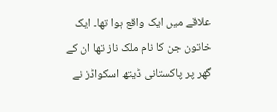علاقے میں ایک واقع ہوا تھا۔ ایک خاتون جن کا نام ملک ناز تھا ان کے گھر پر پاکستانی ڈیتھ اسکواڈز نے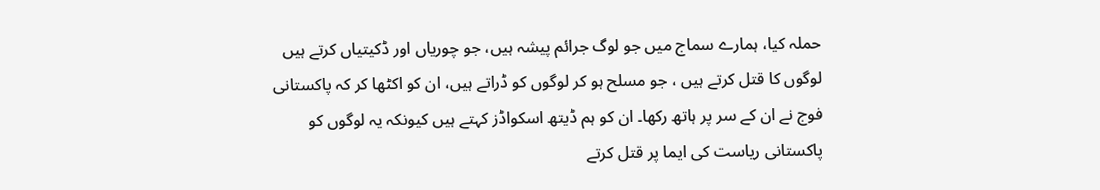حملہ کیا، ہمارے سماج میں جو لوگ جرائم پیشہ ہیں، جو چوریاں اور ڈکیتیاں کرتے ہیں لوگوں کا قتل کرتے ہیں ، جو مسلح ہو کر لوگوں کو ڈراتے ہیں، ان کو اکٹھا کر کہ پاکستانی فوج نے ان کے سر پر ہاتھ رکھا۔ ان کو ہم ڈیتھ اسکواڈز کہتے ہیں کیونکہ یہ لوگوں کو پاکستانی ریاست کی ایما پر قتل کرتے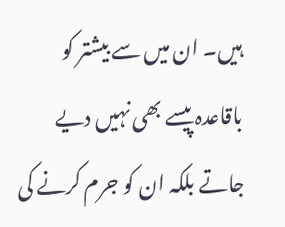ہیں۔ ان میں سے بیشتر کو باقاعدہ پیسے بھی نہیں دیے جاتے بلکہ ان کو جرم کرنے کی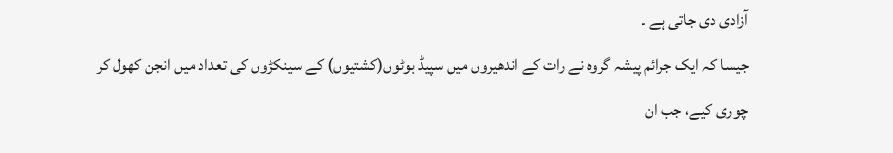آزادی دی جاتی ہے ۔
جیسا کہ ایک جرائم پیشہ گروہ نے رات کے اندھیروں میں سپیڈ بوٹوں(کشتیوں) کے سینکڑوں کی تعداد میں انجن کھول کر چوری کیے، جب ان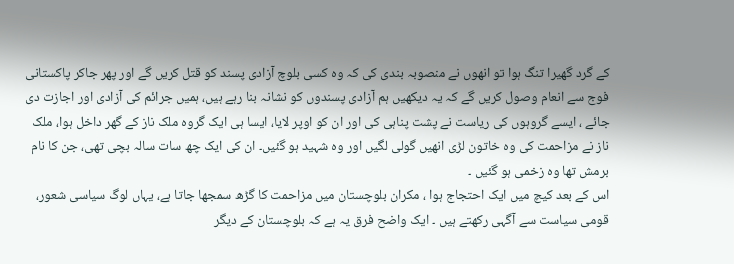کے گرد گھیرا تنگ ہوا تو انھوں نے منصوبہ بندی کی کہ وہ کسی بلوچ آزادی پسند کو قتل کریں گے اور پھر جاکر پاکستانی فوج سے انعام وصول کریں گے کہ یہ دیکھیں ہم آزادی پسندوں کو نشانہ بنا رہے ہیں، ہمیں جرائم کی آزادی اور اجازت دی جائے ، ایسے گروہوں کی ریاست نے پشت پناہی کی اور ان کو اوپر لایا، ایسا ہی ایک گروہ ملک ناز کے گھر داخل ہوا، ملک ناز نے مزاحمت کی وہ خاتون لڑی انھیں گولی لگیں اور وہ شہید ہو گئیں۔ ان کی ایک چھ سات سالہ بچی تھی، جن کا نام برمش تھا وہ زخمی ہو گئیں ۔
اس کے بعد کیچ میں ایک احتجاج ہوا ، مکران بلوچستان میں مزاحمت کا گڑھ سمجھا جاتا ہے، یہاں لوگ سیاسی شعور، قومی سیاست سے آگہی رکھتے ہیں ۔ ایک واضح فرق یہ ہے کہ بلوچستان کے دیگر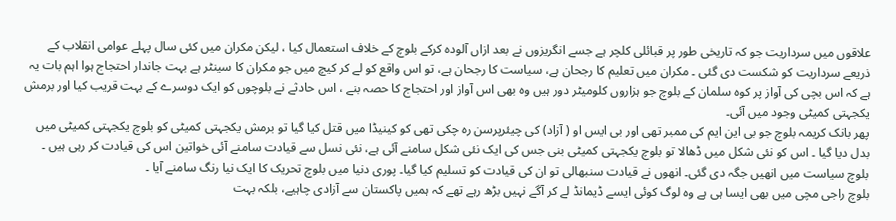علاقوں میں سرداریت جو کہ تاریخی طور پر قبائلی کلچر ہے جسے انگریزوں نے بعد ازاں آلودہ کرکے بلوچ کے خلاف استعمال کیا ، لیکن مکران میں کئی سال پہلے عوامی انقلاب کے ذریعے سرداریت کو شکست دی گئی ۔ مکران میں تعلیم کا رجحان ہے، سیاست کا رجحان ہے، تو اس واقع کو لے کر کیچ میں جو مکران کا سینٹر ہے بہت جاندار احتجاج ہوا اہم بات یہ ہے کہ اس بچی کی آواز پر کوہ سلمان کے بلوچ جو ہزاروں کلومیٹر دور ہیں وہ بھی اس آواز اور احتجاج کا حصہ بنے ، اس حادثے نے بلوچوں کو ایک دوسرے کے بہت قریب کیا اور برمش یکجہتی کمیٹی وجود میں آئی۔
پھر بانک کریمہ بلوچ جو بی این ایم کی ممبر تھی اور بی ایس او ( آزاد) کی چیئرپرسن رہ چکی تھی کو کینیڈا میں قتل کیا گیا تو برمش یکجہتی کمیٹی کو بلوچ یکجہتی کمیٹی میں بدل دیا گیا ۔ اس کو نئی شکل میں ڈھالا تو بلوچ یکجہتی کمیٹی بنی جس کی ایک نئی شکل سامنے آئی ہے، نئی نسل سے قیادت سامنے آئی خواتین اس کی قیادت کر رہی ہیں ۔ بلوچ سیاست میں انھیں جگہ دی گئی۔ انھوں نے قیادت سنبھالی تو ان کی قیادت کو تسلیم کیا گیا۔ پوری دنیا میں بلوچ تحریک کا ایک نیا رنگ سامنے آیا ۔
بلوچ راجی مچی میں بھی ایسا ہی ہے وہ لوگ کوئی ایسے ڈیمانڈ لے کر آگے نہیں بڑھ رہے تھے کہ ہمیں پاکستان سے آزادی چاہیے، بلکہ بہت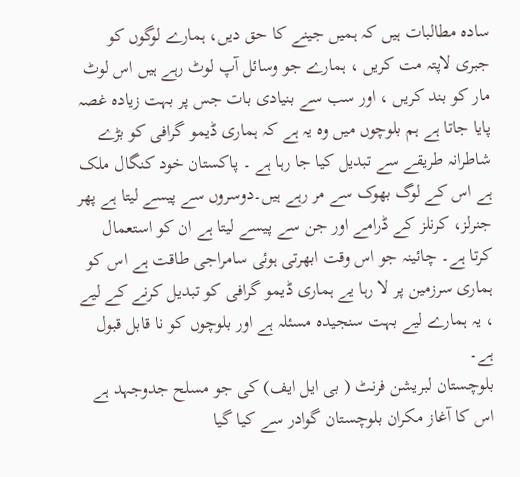سادہ مطالبات ہیں کہ ہمیں جینے کا حق دیں، ہمارے لوگوں کو جبری لاپتہ مت کریں ، ہمارے جو وسائل آپ لوٹ رہے ہیں اس لوٹ مار کو بند کریں ، اور سب سے بنیادی بات جس پر بہت زیادہ غصہ پایا جاتا ہے ہم بلوچوں میں وہ یہ ہے کہ ہماری ڈیمو گرافی کو بڑے شاطرانہ طریقے سے تبدیل کیا جا رہا ہے ۔ پاکستان خود کنگال ملک ہے اس کے لوگ بھوک سے مر رہے ہیں۔دوسروں سے پیسے لیتا ہے پھر جنرلز، کرنلز کے ڈرامے اور جن سے پیسے لیتا ہے ان کو استعمال کرتا ہے۔ چائینہ جو اس وقت ابھرتی ہوئی سامراجی طاقت ہے اس کو ہماری سرزمین پر لا رہا یے ہماری ڈیمو گرافی کو تبدیل کرنے کے لیے ، یہ ہمارے لیے بہت سنجیدہ مسئلہ ہے اور بلوچوں کو نا قابل قبول ہے۔
بلوچستان لبریشن فرنٹ ( بی ایل ایف) کی جو مسلح جدوجہد ہے اس کا آغاز مکران بلوچستان گوادر سے کیا گیا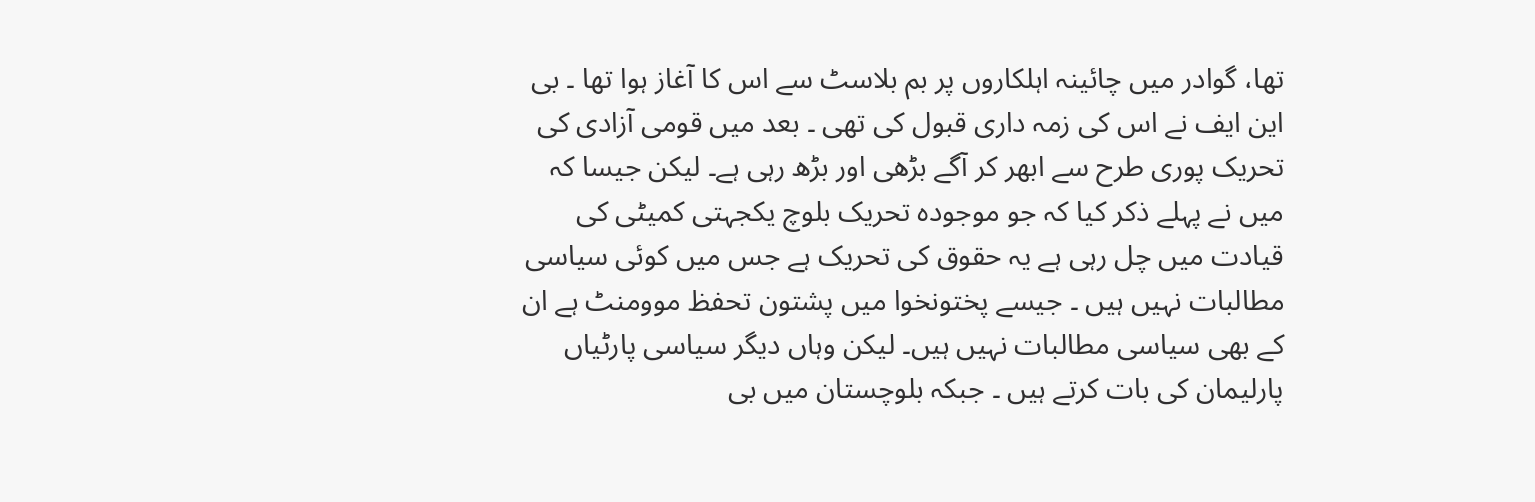تھا، گوادر میں چائینہ اہلکاروں پر بم بلاسٹ سے اس کا آغاز ہوا تھا ۔ بی این ایف نے اس کی زمہ داری قبول کی تھی ۔ بعد میں قومی آزادی کی تحریک پوری طرح سے ابھر کر آگے بڑھی اور بڑھ رہی ہے۔ لیکن جیسا کہ میں نے پہلے ذکر کیا کہ جو موجودہ تحریک بلوچ یکجہتی کمیٹی کی قیادت میں چل رہی ہے یہ حقوق کی تحریک ہے جس میں کوئی سیاسی مطالبات نہیں ہیں ۔ جیسے پختونخوا میں پشتون تحفظ موومنٹ ہے ان کے بھی سیاسی مطالبات نہیں ہیں۔ لیکن وہاں دیگر سیاسی پارٹیاں پارلیمان کی بات کرتے ہیں ۔ جبکہ بلوچستان میں بی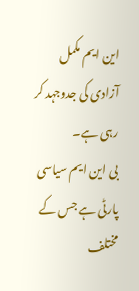این ایم مکمل آزادی کی جدوجہد کر رہی ہے۔
بی این ایم سیاسی پارٹی ہے جس کے مختلف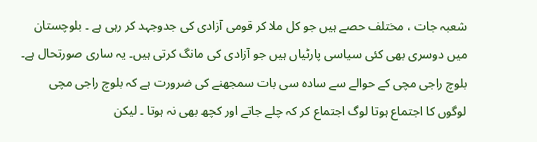شعبہ جات ، مختلف حصے ہیں جو کل ملا کر قومی آزادی کی جدوجہد کر رہی ہے ۔ بلوچستان میں دوسری بھی کئی سیاسی پارٹیاں ہیں جو آزادی کی مانگ کرتی ہیں۔ یہ ساری صورتحال ہے۔
بلوچ راجی مچی کے حوالے سے سادہ سی بات سمجھنے کی ضرورت ہے کہ بلوچ راجی مچی لوگوں کا اجتماع ہوتا لوگ اجتماع کر کہ چلے جاتے اور کچھ بھی نہ ہوتا ۔ لیکن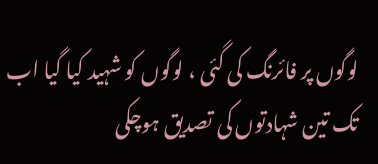لوگوں پر فائرنگ کی گئی ، لوگوں کو شہید کیا گیا اب تک تین شہادتوں کی تصدیق ہوچکی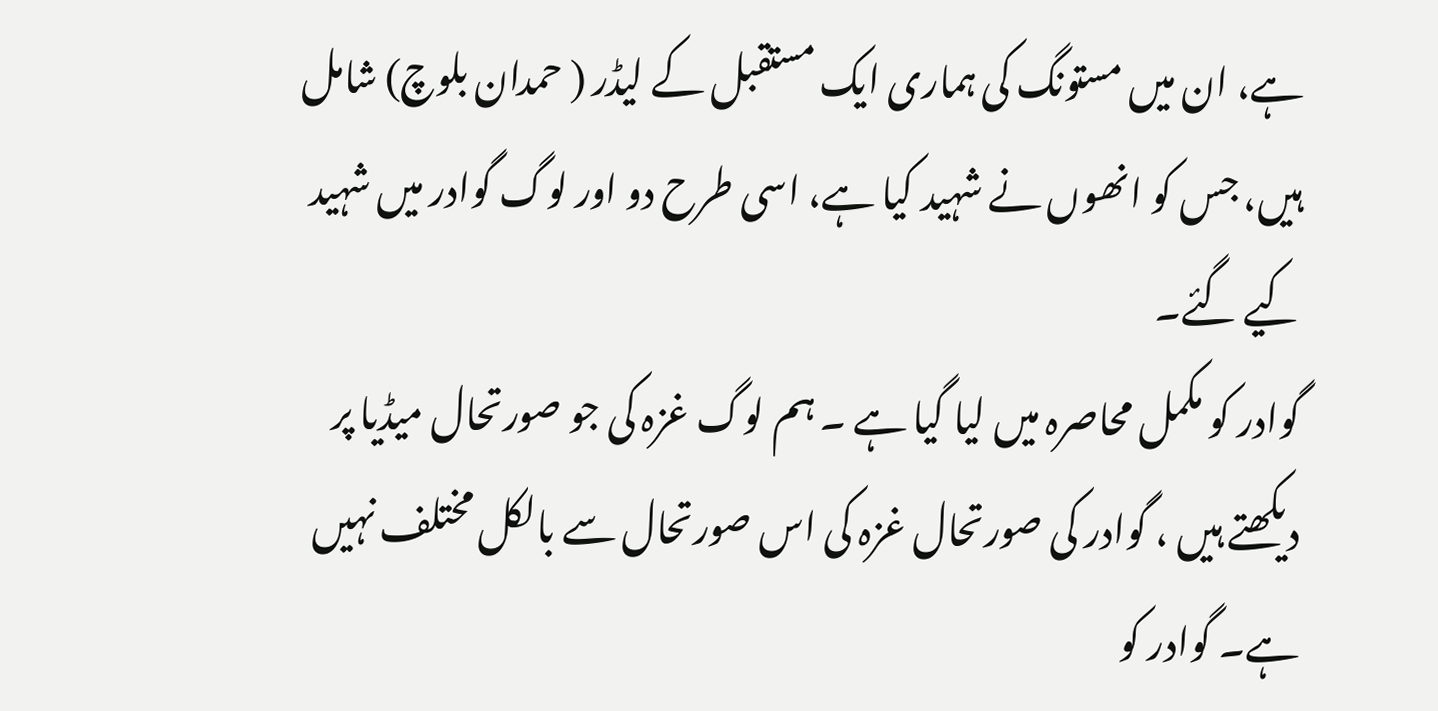ہے، ان میں مستونگ کی ہماری ایک مستقبل کے لیڈر ( حمدان بلوچ) شامل ہیں، جس کو انھوں نے شہید کیا ہے، اسی طرح دو اور لوگ گوادر میں شہید کیے گئے۔
گوادر کو مکمل محاصرہ میں لیا گیا ہے ۔ ہم لوگ غزہ کی جو صورتحال میڈیا پر دیکھتے ہیں ، گوادر کی صورتحال غزہ کی اس صورتحال سے بالکل مختلف نہیں ہے۔ گوادر کو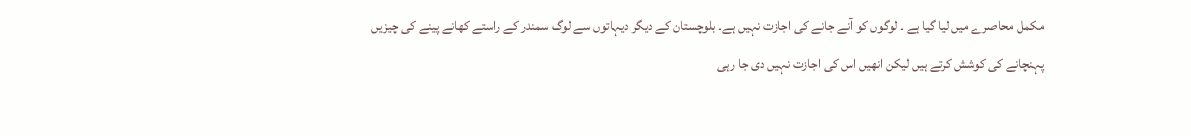مکمل محاصرے میں لیا گیا ہے ۔ لوگوں کو آنے جانے کی اجازت نہیں ہے۔ بلوچستان کے دیگر دیہاتوں سے لوگ سمندر کے راستے کھانے پینے کی چیزیں پہنچانے کی کوشش کرتے ہیں لیکن انھیں اس کی اجازت نہیں دی جا رہی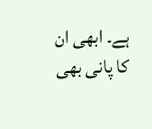ہے۔ ابھی ان کا پانی بھی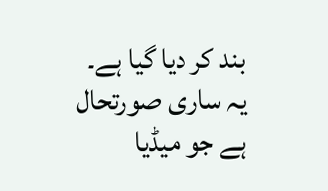بند کر دیا گیا ہے۔
یہ ساری صورتحال ہے جو میڈیا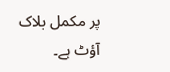پر مکمل بلاک آؤٹ ہے۔